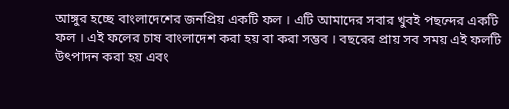আঙ্গুর হচ্ছে বাংলাদেশের জনপ্রিয় একটি ফল । এটি আমাদের সবার খুবই পছন্দের একটি
ফল । এই ফলের চাষ বাংলাদেশ করা হয় বা করা সম্ভব । বছরের প্রায় সব সময় এই ফলটি
উৎপাদন করা হয় এবং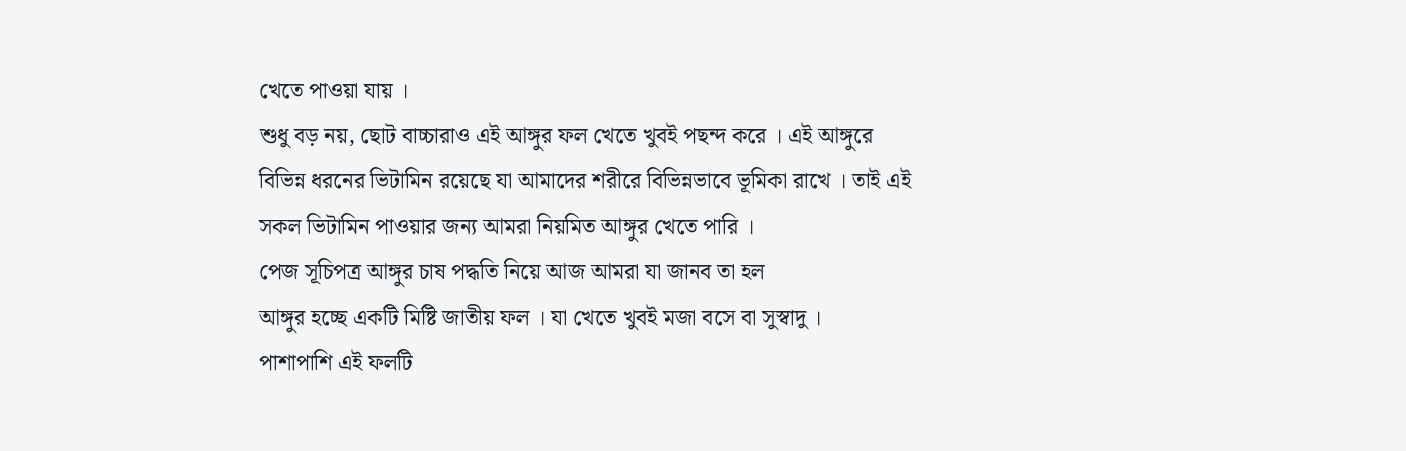খেতে পাওয়া যায় ।
শুধু বড় নয়, ছোট বাচ্চারাও এই আঙ্গুর ফল খেতে খুবই পছন্দ করে । এই আঙ্গুরে
বিভিন্ন ধরনের ভিটামিন রয়েছে যা আমাদের শরীরে বিভিন্নভাবে ভূমিকা রাখে । তাই এই
সকল ভিটামিন পাওয়ার জন্য আমরা নিয়মিত আঙ্গুর খেতে পারি ।
পেজ সূচিপত্র আঙ্গুর চাষ পদ্ধতি নিয়ে আজ আমরা যা জানব তা হল
আঙ্গুর হচ্ছে একটি মিষ্টি জাতীয় ফল । যা খেতে খুবই মজা বসে বা সুস্বাদু ।
পাশাপাশি এই ফলটি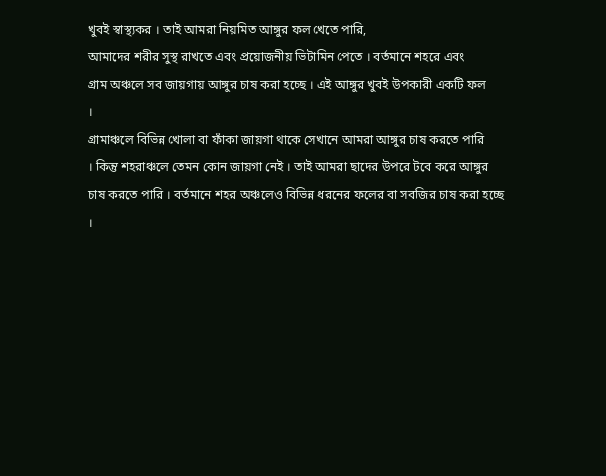খুবই স্বাস্থ্যকর । তাই আমরা নিয়মিত আঙ্গুর ফল খেতে পারি,
আমাদের শরীর সুস্থ রাখতে এবং প্রয়োজনীয় ভিটামিন পেতে । বর্তমানে শহরে এবং
গ্রাম অঞ্চলে সব জায়গায় আঙ্গুর চাষ করা হচ্ছে । এই আঙ্গুর খুবই উপকারী একটি ফল
।
গ্রামাঞ্চলে বিভিন্ন খোলা বা ফাঁকা জায়গা থাকে সেখানে আমরা আঙ্গুর চাষ করতে পারি
। কিন্তু শহরাঞ্চলে তেমন কোন জায়গা নেই । তাই আমরা ছাদের উপরে টবে করে আঙ্গুর
চাষ করতে পারি । বর্তমানে শহর অঞ্চলেও বিভিন্ন ধরনের ফলের বা সবজির চাষ করা হচ্ছে
।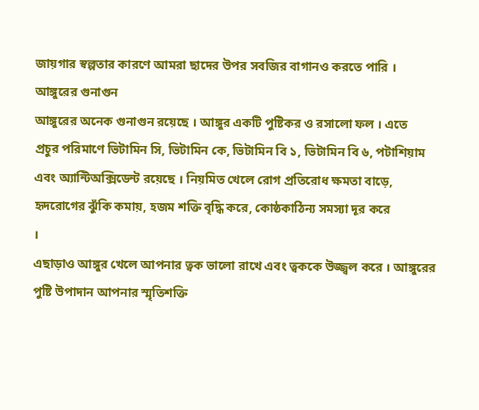জায়গার স্বল্পতার কারণে আমরা ছাদের উপর সবজির বাগানও করতে পারি ।
আঙ্গুরের গুনাগুন
আঙ্গুরের অনেক গুনাগুন রয়েছে । আঙ্গুর একটি পুষ্টিকর ও রসালো ফল । এতে
প্রচুর পরিমাণে ভিটামিন সি, ভিটামিন কে, ভিটামিন বি ১, ভিটামিন বি ৬, পটাশিয়াম
এবং অ্যান্টিঅক্সিডেন্ট রয়েছে । নিয়মিত খেলে রোগ প্রতিরোধ ক্ষমতা বাড়ে,
হৃদরোগের ঝুঁকি কমায়, হজম শক্তি বৃদ্ধি করে, কোষ্ঠকাঠিন্য সমস্যা দূর করে
।
এছাড়াও আঙ্গুর খেলে আপনার ত্বক ভালো রাখে এবং ত্বককে উজ্জ্বল করে । আঙ্গুরের
পুষ্টি উপাদান আপনার স্মৃতিশক্তি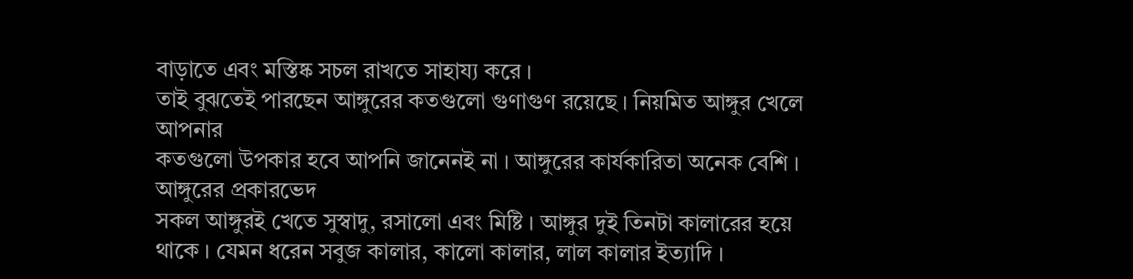বাড়াতে এবং মস্তিষ্ক সচল রাখতে সাহায্য করে ।
তাই বুঝতেই পারছেন আঙ্গুরের কতগুলো গুণাগুণ রয়েছে । নিয়মিত আঙ্গুর খেলে আপনার
কতগুলো উপকার হবে আপনি জানেনই না । আঙ্গুরের কার্যকারিতা অনেক বেশি ।
আঙ্গুরের প্রকারভেদ
সকল আঙ্গুরই খেতে সুস্বাদু, রসালো এবং মিষ্টি । আঙ্গুর দুই তিনটা কালারের হয়ে
থাকে । যেমন ধরেন সবুজ কালার, কালো কালার, লাল কালার ইত্যাদি ।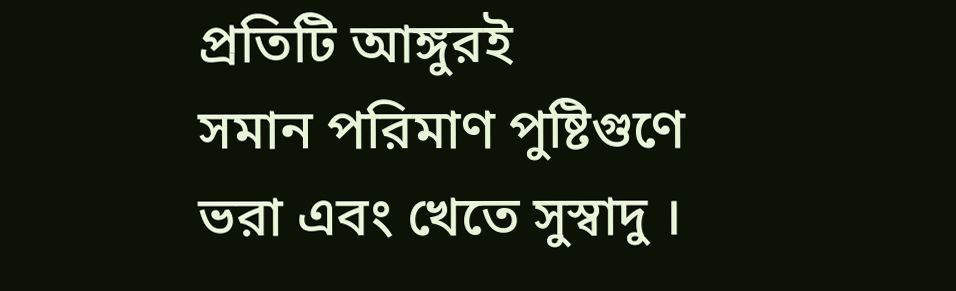প্রতিটি আঙ্গুরই
সমান পরিমাণ পুষ্টিগুণে ভরা এবং খেতে সুস্বাদু ।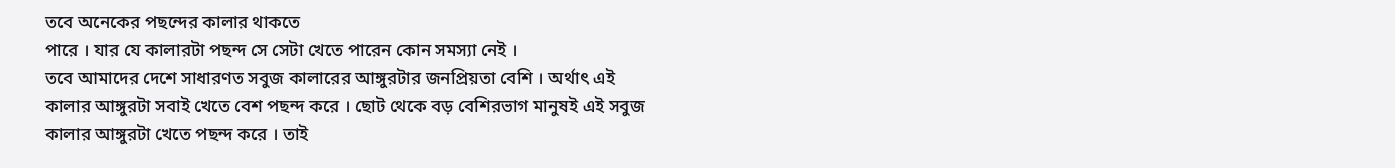তবে অনেকের পছন্দের কালার থাকতে
পারে । যার যে কালারটা পছন্দ সে সেটা খেতে পারেন কোন সমস্যা নেই ।
তবে আমাদের দেশে সাধারণত সবুজ কালারের আঙ্গুরটার জনপ্রিয়তা বেশি । অর্থাৎ এই
কালার আঙ্গুরটা সবাই খেতে বেশ পছন্দ করে । ছোট থেকে বড় বেশিরভাগ মানুষই এই সবুজ
কালার আঙ্গুরটা খেতে পছন্দ করে । তাই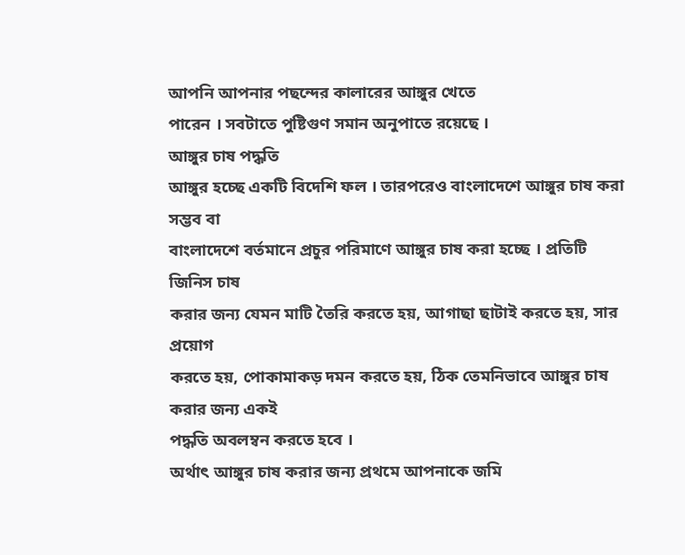আপনি আপনার পছন্দের কালারের আঙ্গুর খেতে
পারেন । সবটাতে পুষ্টিগুণ সমান অনুপাতে রয়েছে ।
আঙ্গুর চাষ পদ্ধতি
আঙ্গুর হচ্ছে একটি বিদেশি ফল । তারপরেও বাংলাদেশে আঙ্গুর চাষ করা সম্ভব বা
বাংলাদেশে বর্তমানে প্রচুর পরিমাণে আঙ্গুর চাষ করা হচ্ছে । প্রতিটি জিনিস চাষ
করার জন্য যেমন মাটি তৈরি করতে হয়, আগাছা ছাটাই করতে হয়, সার প্রয়োগ
করতে হয়, পোকামাকড় দমন করতে হয়, ঠিক তেমনিভাবে আঙ্গুর চাষ করার জন্য একই
পদ্ধতি অবলম্বন করতে হবে ।
অর্থাৎ আঙ্গুর চাষ করার জন্য প্রথমে আপনাকে জমি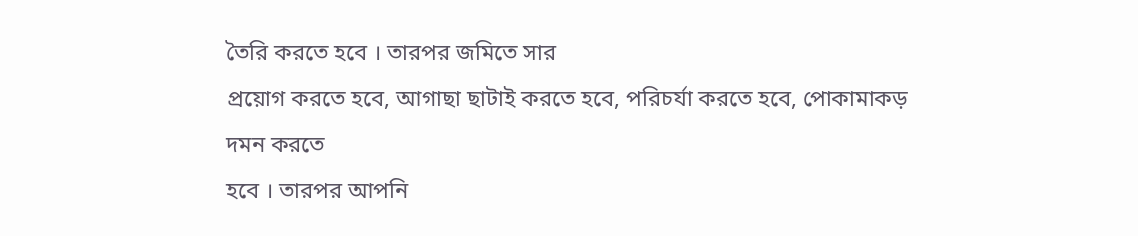তৈরি করতে হবে । তারপর জমিতে সার
প্রয়োগ করতে হবে, আগাছা ছাটাই করতে হবে, পরিচর্যা করতে হবে, পোকামাকড় দমন করতে
হবে । তারপর আপনি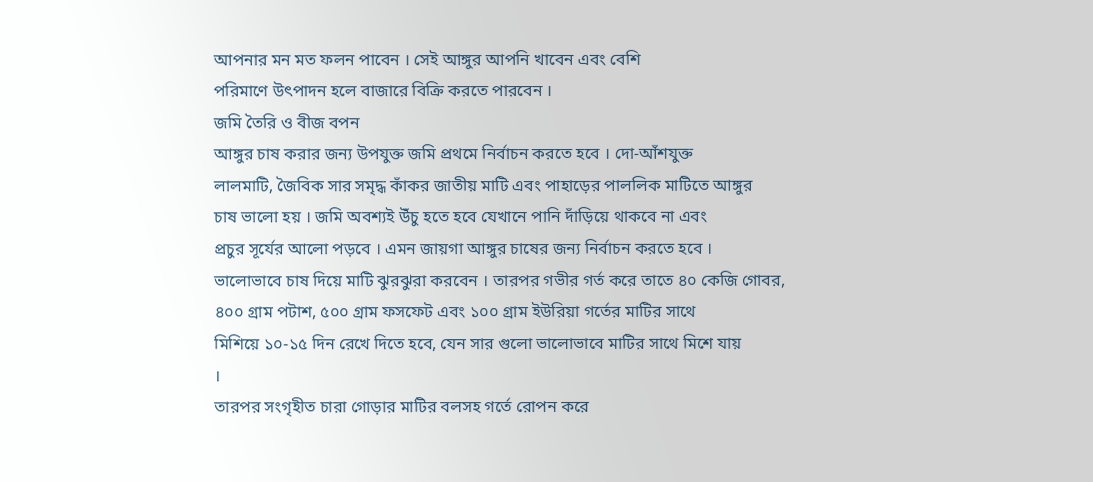আপনার মন মত ফলন পাবেন । সেই আঙ্গুর আপনি খাবেন এবং বেশি
পরিমাণে উৎপাদন হলে বাজারে বিক্রি করতে পারবেন ।
জমি তৈরি ও বীজ বপন
আঙ্গুর চাষ করার জন্য উপযুক্ত জমি প্রথমে নির্বাচন করতে হবে । দো-আঁশযুক্ত
লালমাটি, জৈবিক সার সমৃদ্ধ কাঁকর জাতীয় মাটি এবং পাহাড়ের পাললিক মাটিতে আঙ্গুর
চাষ ভালো হয় । জমি অবশ্যই উঁচু হতে হবে যেখানে পানি দাঁড়িয়ে থাকবে না এবং
প্রচুর সূর্যের আলো পড়বে । এমন জায়গা আঙ্গুর চাষের জন্য নির্বাচন করতে হবে ।
ভালোভাবে চাষ দিয়ে মাটি ঝুরঝুরা করবেন । তারপর গভীর গর্ত করে তাতে ৪০ কেজি গোবর,
৪০০ গ্রাম পটাশ, ৫০০ গ্রাম ফসফেট এবং ১০০ গ্রাম ইউরিয়া গর্তের মাটির সাথে
মিশিয়ে ১০-১৫ দিন রেখে দিতে হবে, যেন সার গুলো ভালোভাবে মাটির সাথে মিশে যায়
।
তারপর সংগৃহীত চারা গোড়ার মাটির বলসহ গর্তে রোপন করে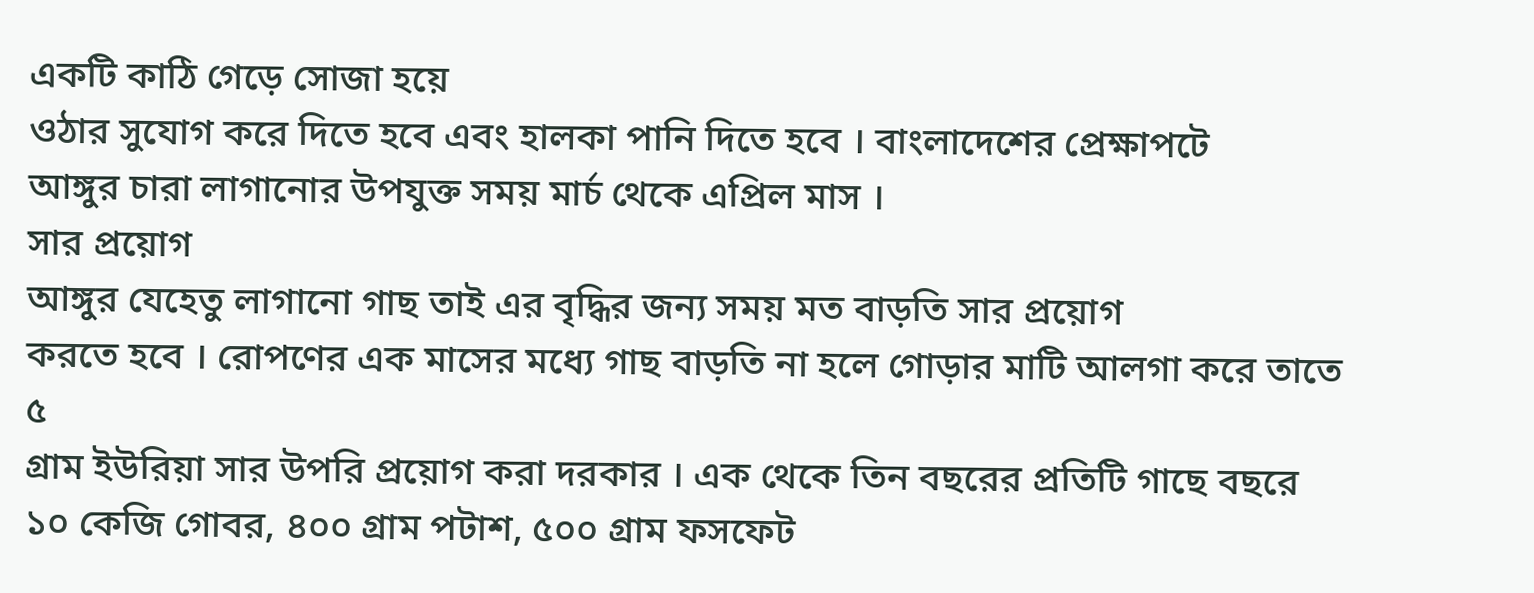একটি কাঠি গেড়ে সোজা হয়ে
ওঠার সুযোগ করে দিতে হবে এবং হালকা পানি দিতে হবে । বাংলাদেশের প্রেক্ষাপটে
আঙ্গুর চারা লাগানোর উপযুক্ত সময় মার্চ থেকে এপ্রিল মাস ।
সার প্রয়োগ
আঙ্গুর যেহেতু লাগানো গাছ তাই এর বৃদ্ধির জন্য সময় মত বাড়তি সার প্রয়োগ
করতে হবে । রোপণের এক মাসের মধ্যে গাছ বাড়তি না হলে গোড়ার মাটি আলগা করে তাতে ৫
গ্রাম ইউরিয়া সার উপরি প্রয়োগ করা দরকার । এক থেকে তিন বছরের প্রতিটি গাছে বছরে
১০ কেজি গোবর, ৪০০ গ্রাম পটাশ, ৫০০ গ্রাম ফসফেট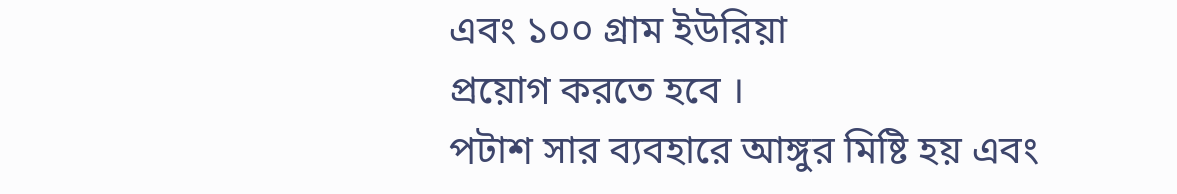এবং ১০০ গ্রাম ইউরিয়া
প্রয়োগ করতে হবে ।
পটাশ সার ব্যবহারে আঙ্গুর মিষ্টি হয় এবং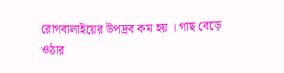রোগবালাইয়ের উপদ্রব কম হয় । গাছ বেড়ে
ওঠার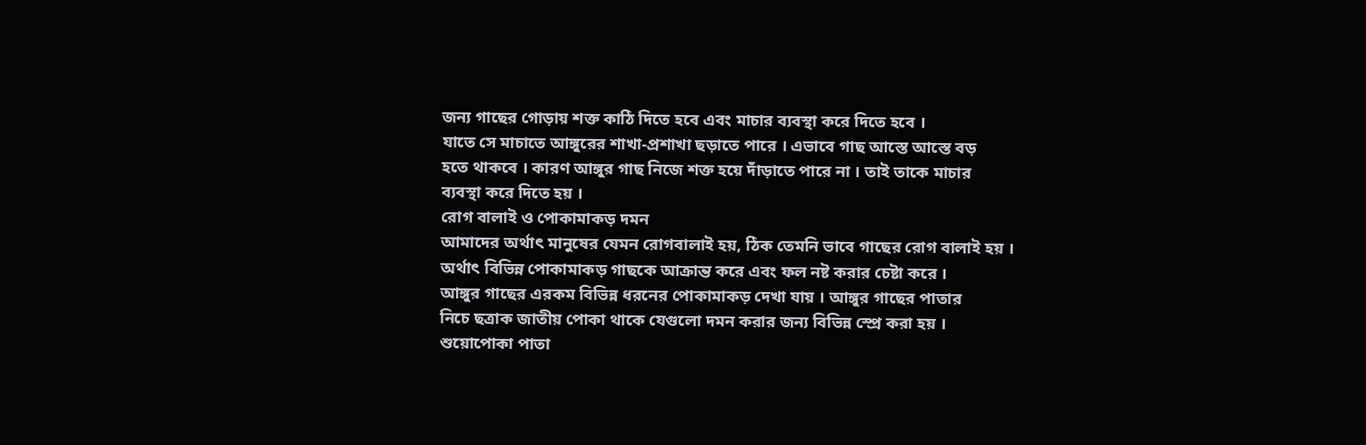জন্য গাছের গোড়ায় শক্ত কাঠি দিতে হবে এবং মাচার ব্যবস্থা করে দিতে হবে ।
যাতে সে মাচাতে আঙ্গুরের শাখা-প্রশাখা ছড়াতে পারে । এভাবে গাছ আস্তে আস্তে বড়
হতে থাকবে । কারণ আঙ্গুর গাছ নিজে শক্ত হয়ে দাঁড়াতে পারে না । তাই তাকে মাচার
ব্যবস্থা করে দিতে হয় ।
রোগ বালাই ও পোকামাকড় দমন
আমাদের অর্থাৎ মানুষের যেমন রোগবালাই হয়, ঠিক তেমনি ভাবে গাছের রোগ বালাই হয় ।
অর্থাৎ বিভিন্ন পোকামাকড় গাছকে আক্রান্ত করে এবং ফল নষ্ট করার চেষ্টা করে ।
আঙ্গুর গাছের এরকম বিভিন্ন ধরনের পোকামাকড় দেখা যায় । আঙ্গুর গাছের পাতার
নিচে ছত্রাক জাতীয় পোকা থাকে যেগুলো দমন করার জন্য বিভিন্ন স্প্রে করা হয় ।
শুয়োপোকা পাতা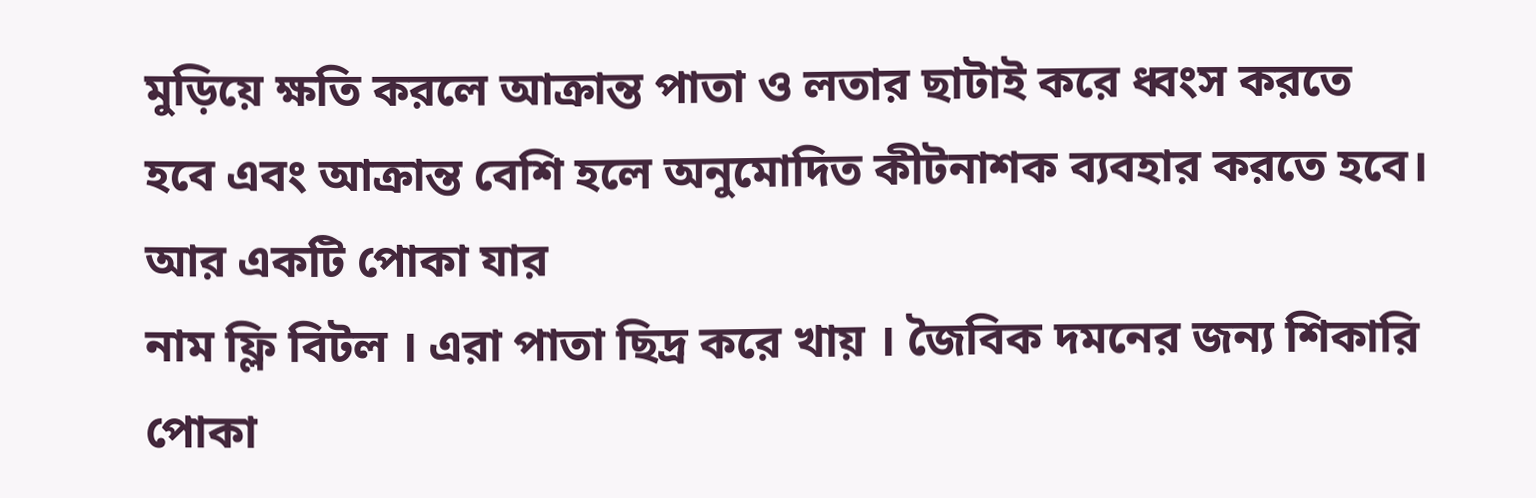মুড়িয়ে ক্ষতি করলে আক্রান্ত পাতা ও লতার ছাটাই করে ধ্বংস করতে
হবে এবং আক্রান্ত বেশি হলে অনুমোদিত কীটনাশক ব্যবহার করতে হবে। আর একটি পোকা যার
নাম ফ্লি বিটল । এরা পাতা ছিদ্র করে খায় । জৈবিক দমনের জন্য শিকারি পোকা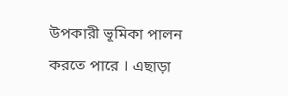উপকারী ভূমিকা পালন করতে পারে । এছাড়া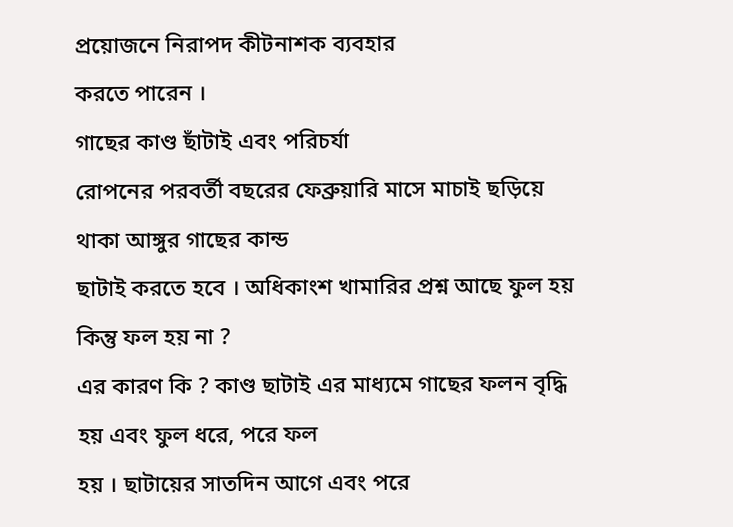প্রয়োজনে নিরাপদ কীটনাশক ব্যবহার
করতে পারেন ।
গাছের কাণ্ড ছাঁটাই এবং পরিচর্যা
রোপনের পরবর্তী বছরের ফেব্রুয়ারি মাসে মাচাই ছড়িয়ে থাকা আঙ্গুর গাছের কান্ড
ছাটাই করতে হবে । অধিকাংশ খামারির প্রশ্ন আছে ফুল হয় কিন্তু ফল হয় না ?
এর কারণ কি ? কাণ্ড ছাটাই এর মাধ্যমে গাছের ফলন বৃদ্ধি হয় এবং ফুল ধরে, পরে ফল
হয় । ছাটায়ের সাতদিন আগে এবং পরে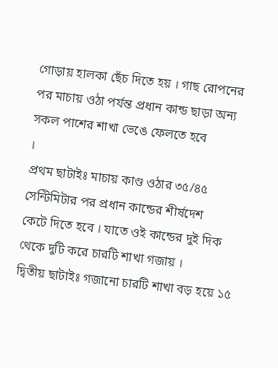গোড়ায় হালকা ছেঁচ দিতে হয় । গাছ রোপনের
পর মাচায় ওঠা পর্যন্ত প্রধান কান্ড ছাড়া অন্য সকল পাশের শাখা ভেঙে ফেলতে হবে
।
প্রথম ছাটাইঃ মাচায় কাণ্ড ওঠার ৩৫/৪৫ সেন্টিমিটার পর প্রধান কান্ডের শীর্ষদেশ
কেটে দিতে হবে । যাতে ওই কান্ডের দুই দিক থেকে দুটি করে চারটি শাখা গজায় ।
দ্বিতীয় ছাটাইঃ গজানো চারটি শাখা বড় হয়ে ১৫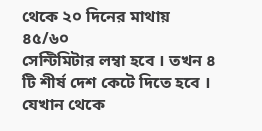থেকে ২০ দিনের মাথায় ৪৫/৬০
সেন্টিমিটার লম্বা হবে । তখন ৪ টি শীর্ষ দেশ কেটে দিতে হবে । যেখান থেকে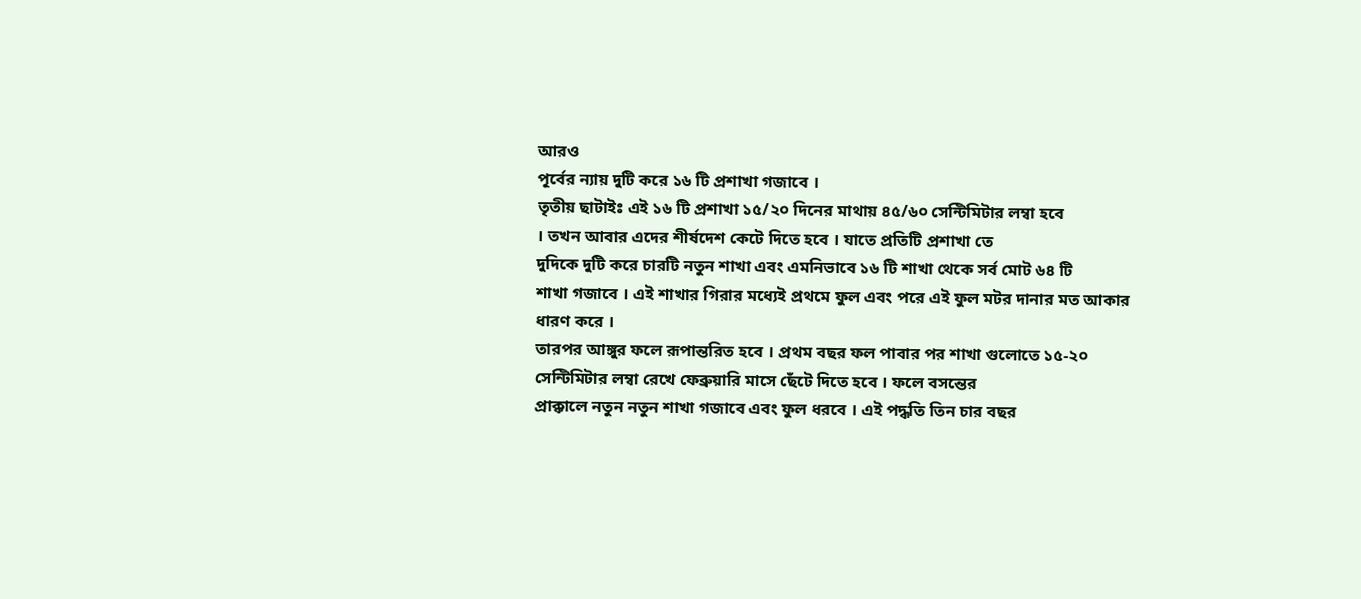আরও
পূর্বের ন্যায় দুটি করে ১৬ টি প্রশাখা গজাবে ।
তৃতীয় ছাটাইঃ এই ১৬ টি প্রশাখা ১৫/২০ দিনের মাথায় ৪৫/৬০ সেন্টিমিটার লম্বা হবে
। তখন আবার এদের শীর্ষদেশ কেটে দিতে হবে । যাতে প্রতিটি প্রশাখা তে
দুদিকে দুটি করে চারটি নতুন শাখা এবং এমনিভাবে ১৬ টি শাখা থেকে সর্ব মোট ৬৪ টি
শাখা গজাবে । এই শাখার গিরার মধ্যেই প্রথমে ফুল এবং পরে এই ফুল মটর দানার মত আকার
ধারণ করে ।
তারপর আঙ্গুর ফলে রূপান্তরিত হবে । প্রথম বছর ফল পাবার পর শাখা গুলোতে ১৫-২০
সেন্টিমিটার লম্বা রেখে ফেব্রুয়ারি মাসে ছেঁটে দিতে হবে । ফলে বসন্তের
প্রাক্কালে নতুন নতুন শাখা গজাবে এবং ফুল ধরবে । এই পদ্ধতি তিন চার বছর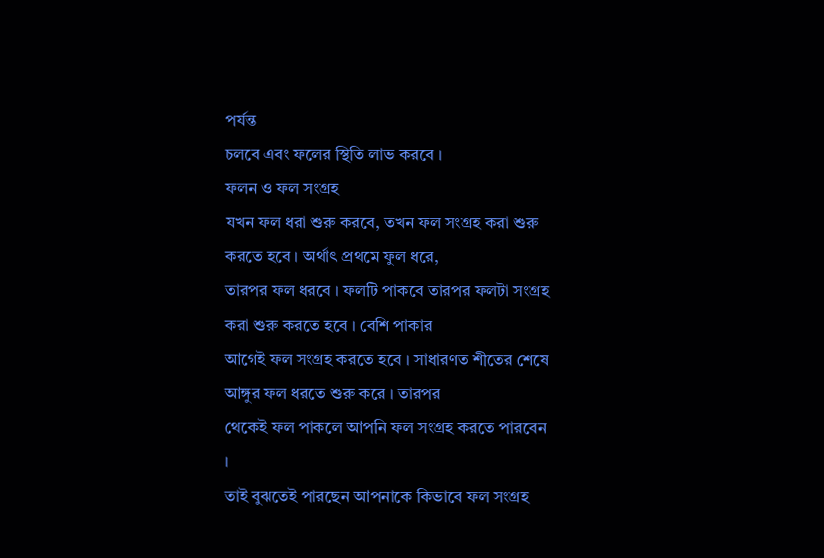পর্যন্ত
চলবে এবং ফলের স্থিতি লাভ করবে ।
ফলন ও ফল সংগ্রহ
যখন ফল ধরা শুরু করবে, তখন ফল সংগ্রহ করা শুরু করতে হবে । অর্থাৎ প্রথমে ফুল ধরে,
তারপর ফল ধরবে । ফলটি পাকবে তারপর ফলটা সংগ্রহ করা শুরু করতে হবে । বেশি পাকার
আগেই ফল সংগ্রহ করতে হবে । সাধারণত শীতের শেষে আঙ্গুর ফল ধরতে শুরু করে । তারপর
থেকেই ফল পাকলে আপনি ফল সংগ্রহ করতে পারবেন ।
তাই বুঝতেই পারছেন আপনাকে কিভাবে ফল সংগ্রহ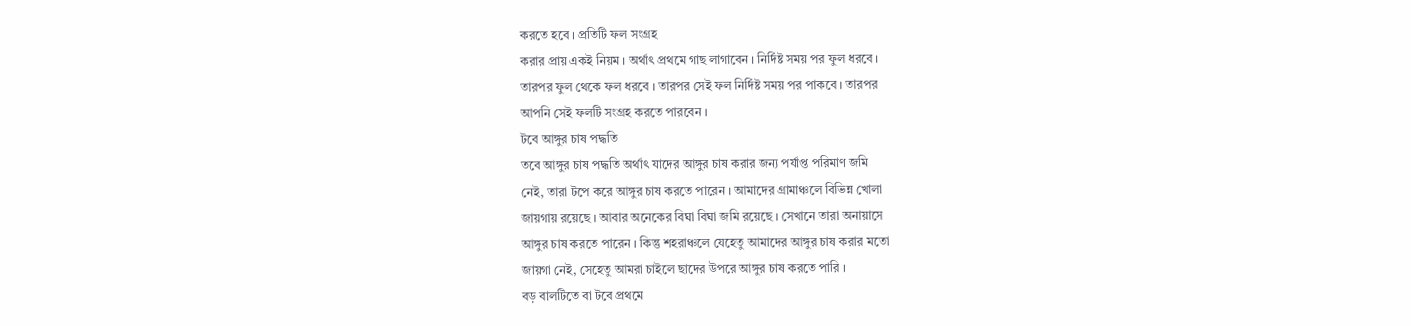করতে হবে । প্রতিটি ফল সংগ্রহ
করার প্রায় একই নিয়ম । অর্থাৎ প্রথমে গাছ লাগাবেন । নির্দিষ্ট সময় পর ফুল ধরবে ।
তারপর ফুল থেকে ফল ধরবে । তারপর সেই ফল নির্দিষ্ট সময় পর পাকবে । তারপর
আপনি সেই ফলটি সংগ্রহ করতে পারবেন ।
টবে আঙ্গুর চাষ পদ্ধতি
তবে আঙ্গুর চাষ পদ্ধতি অর্থাৎ যাদের আঙ্গুর চাষ করার জন্য পর্যাপ্ত পরিমাণ জমি
নেই, তারা টপে করে আঙ্গুর চাষ করতে পারেন । আমাদের গ্রামাঞ্চলে বিভিন্ন খোলা
জায়গায় রয়েছে । আবার অনেকের বিঘা বিঘা জমি রয়েছে । সেখানে তারা অনায়াসে
আঙ্গুর চাষ করতে পারেন । কিন্তু শহরাঞ্চলে যেহেতু আমাদের আঙ্গুর চাষ করার মতো
জায়গা নেই, সেহেতু আমরা চাইলে ছাদের উপরে আঙ্গুর চাষ করতে পারি ।
বড় বালটিতে বা টবে প্রথমে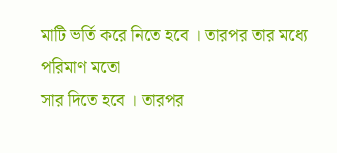মাটি ভর্তি করে নিতে হবে । তারপর তার মধ্যে পরিমাণ মতো
সার দিতে হবে । তারপর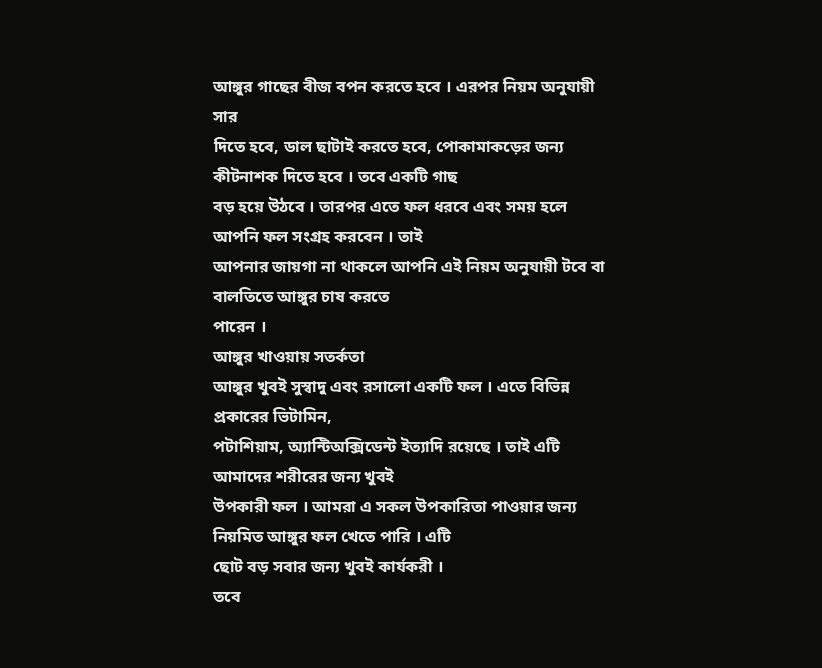আঙ্গুর গাছের বীজ বপন করতে হবে । এরপর নিয়ম অনুযায়ী সার
দিতে হবে, ডাল ছাটাই করতে হবে, পোকামাকড়ের জন্য কীটনাশক দিতে হবে । তবে একটি গাছ
বড় হয়ে উঠবে । তারপর এতে ফল ধরবে এবং সময় হলে আপনি ফল সংগ্রহ করবেন । তাই
আপনার জায়গা না থাকলে আপনি এই নিয়ম অনুযায়ী টবে বা বালতিতে আঙ্গুর চাষ করতে
পারেন ।
আঙ্গুর খাওয়ায় সতর্কতা
আঙ্গুর খুবই সুস্বাদু এবং রসালো একটি ফল । এতে বিভিন্ন প্রকারের ভিটামিন,
পটাশিয়াম, অ্যান্টিঅক্সিডেন্ট ইত্যাদি রয়েছে । তাই এটি আমাদের শরীরের জন্য খুবই
উপকারী ফল । আমরা এ সকল উপকারিতা পাওয়ার জন্য নিয়মিত আঙ্গুর ফল খেতে পারি । এটি
ছোট বড় সবার জন্য খুবই কার্যকরী ।
তবে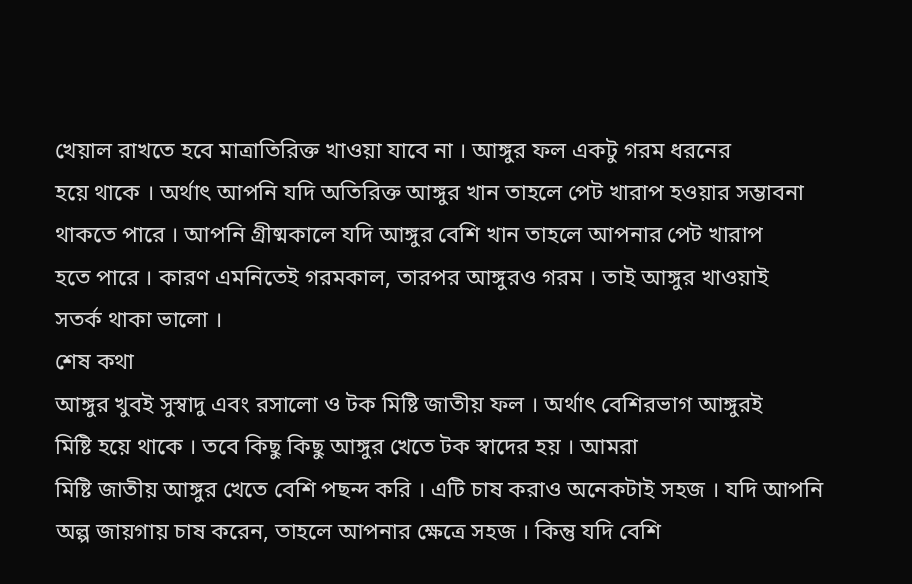খেয়াল রাখতে হবে মাত্রাতিরিক্ত খাওয়া যাবে না । আঙ্গুর ফল একটু গরম ধরনের
হয়ে থাকে । অর্থাৎ আপনি যদি অতিরিক্ত আঙ্গুর খান তাহলে পেট খারাপ হওয়ার সম্ভাবনা
থাকতে পারে । আপনি গ্রীষ্মকালে যদি আঙ্গুর বেশি খান তাহলে আপনার পেট খারাপ
হতে পারে । কারণ এমনিতেই গরমকাল, তারপর আঙ্গুরও গরম । তাই আঙ্গুর খাওয়াই
সতর্ক থাকা ভালো ।
শেষ কথা
আঙ্গুর খুবই সুস্বাদু এবং রসালো ও টক মিষ্টি জাতীয় ফল । অর্থাৎ বেশিরভাগ আঙ্গুরই
মিষ্টি হয়ে থাকে । তবে কিছু কিছু আঙ্গুর খেতে টক স্বাদের হয় । আমরা
মিষ্টি জাতীয় আঙ্গুর খেতে বেশি পছন্দ করি । এটি চাষ করাও অনেকটাই সহজ । যদি আপনি
অল্প জায়গায় চাষ করেন, তাহলে আপনার ক্ষেত্রে সহজ । কিন্তু যদি বেশি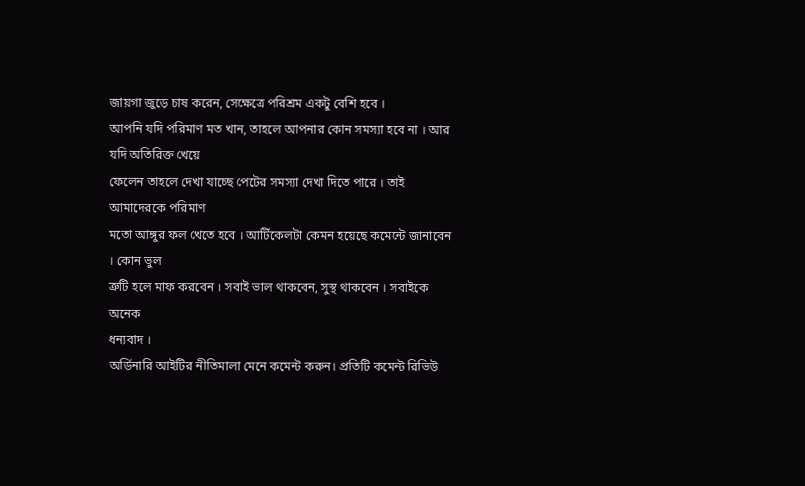জায়গা জুড়ে চাষ করেন, সেক্ষেত্রে পরিশ্রম একটু বেশি হবে ।
আপনি যদি পরিমাণ মত খান, তাহলে আপনার কোন সমস্যা হবে না । আর যদি অতিরিক্ত খেয়ে
ফেলেন তাহলে দেখা যাচ্ছে পেটের সমস্যা দেখা দিতে পারে । তাই আমাদেরকে পরিমাণ
মতো আঙ্গুর ফল খেতে হবে । আর্টিকেলটা কেমন হয়েছে কমেন্টে জানাবেন । কোন ভুল
ত্রুটি হলে মাফ করবেন । সবাই ভাল থাকবেন, সুস্থ থাকবেন । সবাইকে অনেক
ধন্যবাদ ।
অর্ডিনারি আইটির নীতিমালা মেনে কমেন্ট করুন। প্রতিটি কমেন্ট রিভিউ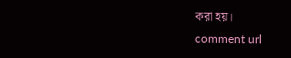করা হয়।
comment url